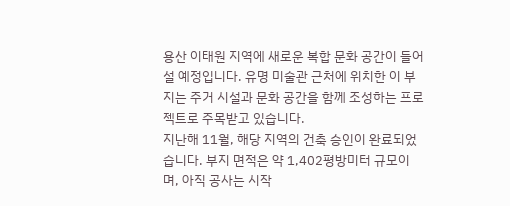용산 이태원 지역에 새로운 복합 문화 공간이 들어설 예정입니다. 유명 미술관 근처에 위치한 이 부지는 주거 시설과 문화 공간을 함께 조성하는 프로젝트로 주목받고 있습니다.
지난해 11월, 해당 지역의 건축 승인이 완료되었습니다. 부지 면적은 약 1,402평방미터 규모이며, 아직 공사는 시작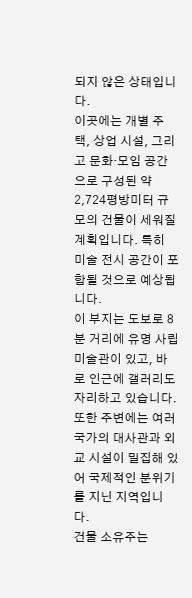되지 않은 상태입니다.
이곳에는 개별 주택, 상업 시설, 그리고 문화·모임 공간으로 구성된 약 2,724평방미터 규모의 건물이 세워질 계획입니다. 특히 미술 전시 공간이 포함될 것으로 예상됩니다.
이 부지는 도보로 8분 거리에 유명 사립 미술관이 있고, 바로 인근에 갤러리도 자리하고 있습니다. 또한 주변에는 여러 국가의 대사관과 외교 시설이 밀집해 있어 국제적인 분위기를 지닌 지역입니다.
건물 소유주는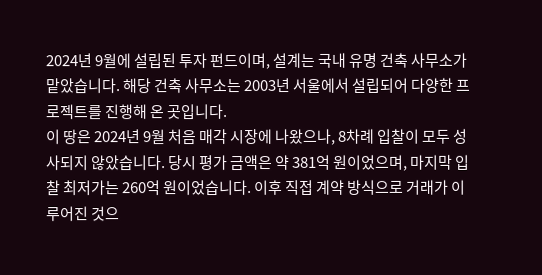2024년 9월에 설립된 투자 펀드이며, 설계는 국내 유명 건축 사무소가 맡았습니다. 해당 건축 사무소는 2003년 서울에서 설립되어 다양한 프로젝트를 진행해 온 곳입니다.
이 땅은 2024년 9월 처음 매각 시장에 나왔으나, 8차례 입찰이 모두 성사되지 않았습니다. 당시 평가 금액은 약 381억 원이었으며, 마지막 입찰 최저가는 260억 원이었습니다. 이후 직접 계약 방식으로 거래가 이루어진 것으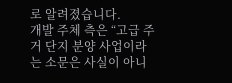로 알려졌습니다.
개발 주체 측은 “고급 주거 단지 분양 사업이라는 소문은 사실이 아니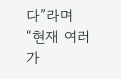다”라며 “현재 여러 가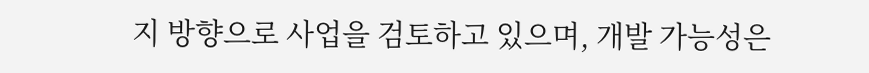지 방향으로 사업을 검토하고 있으며, 개발 가능성은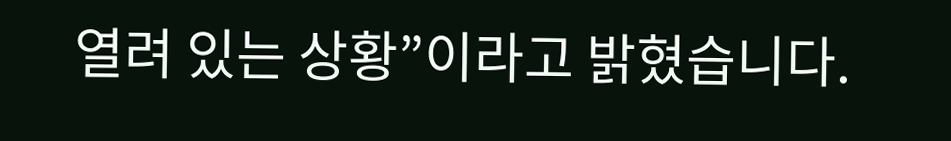열려 있는 상황”이라고 밝혔습니다.